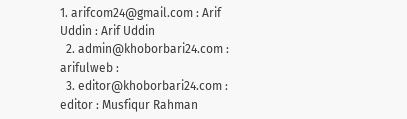1. arifcom24@gmail.com : Arif Uddin : Arif Uddin
  2. admin@khoborbari24.com : arifulweb :
  3. editor@khoborbari24.com : editor : Musfiqur Rahman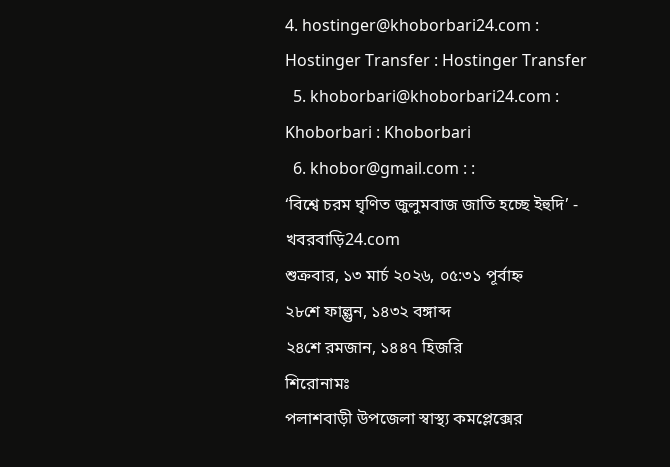4. hostinger@khoborbari24.com : Hostinger Transfer : Hostinger Transfer
  5. khoborbari@khoborbari24.com : Khoborbari : Khoborbari
  6. khobor@gmail.com : :
‘বিশ্বে চরম ঘৃণিত জুলুমবাজ জাতি হচ্ছে ইহুদি’ - খবরবাড়ি24.com
শুক্রবার, ১৩ মার্চ ২০২৬, ০৫:৩১ পূর্বাহ্ন
২৮শে ফাল্গুন, ১৪৩২ বঙ্গাব্দ
২৪শে রমজান, ১৪৪৭ হিজরি
শিরোনামঃ
পলাশবাড়ী উপজেলা স্বাস্থ্য কমপ্লেক্সের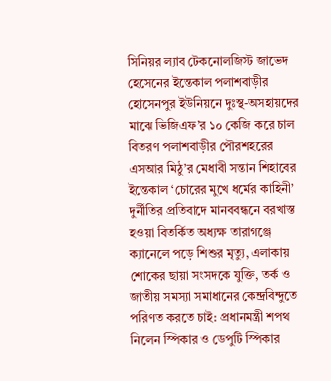সিনিয়র ল্যাব টেকনোলজিস্ট জাভেদ হেসেনের ইন্তেকাল পলাশবাড়ীর হোসেনপুর ইউনিয়নে দুঃস্থ-অসহায়দের মাঝে ভিজিএফ’র ১০ কেজি করে চাল বিতরণ পলাশবাড়ীর পৌরশহরের এসআর মিঠু’র মেধাবী সন্তান শিহাবের ইন্তেকাল ‘চোরের মুখে ধর্মের কাহিনী’ দুর্নীতির প্রতিবাদে মানববন্ধনে বরখাস্ত হওয়া বিতর্কিত অধ্যক্ষ তারাগঞ্জে ক্যানেলে পড়ে শিশুর মৃত্যু, এলাকায় শোকের ছায়া সংসদকে যুক্তি, তর্ক ও জাতীয় সমস্যা সমাধানের কেন্দ্রবিন্দুতে পরিণত করতে চাই: প্রধানমন্ত্রী শপথ নিলেন স্পিকার ও ডেপুটি স্পিকার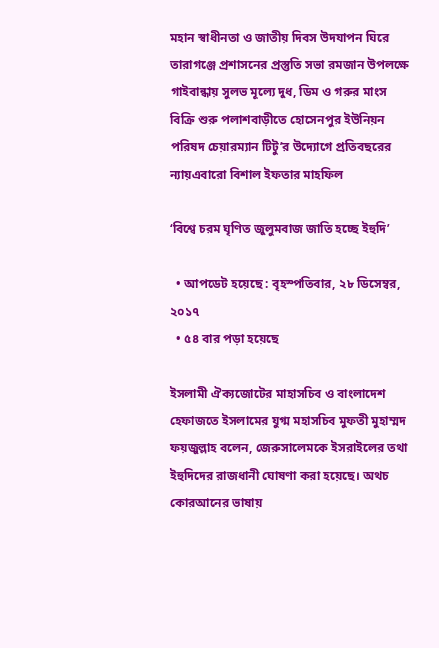মহান স্বাধীনতা ও জাতীয় দিবস উদযাপন ঘিরে তারাগঞ্জে প্রশাসনের প্রস্তুতি সভা রমজান উপলক্ষে গাইবান্ধায় সুলভ মূল্যে দুধ, ডিম ও গরুর মাংস বিক্রি শুরু পলাশবাড়ীতে হোসেনপুর ইউনিয়ন পরিষদ চেয়ারম্যান টিটু’র উদ্যোগে প্রতিবছরের ন্যায়এবারো বিশাল ইফতার মাহফিল

‘বিশ্বে চরম ঘৃণিত জুলুমবাজ জাতি হচ্ছে ইহুদি’

  • আপডেট হয়েছে : বৃহস্পতিবার, ২৮ ডিসেম্বর, ২০১৭
  • ৫৪ বার পড়া হয়েছে

ইসলামী ঐক্যজোটের মাহাসচিব ও বাংলাদেশ হেফাজতে ইসলামের যুগ্ম মহাসচিব মুফতী মুহাম্মদ ফয়জুল্লাহ বলেন, জেরুসালেমকে ইসরাইলের তথা ইহুদিদের রাজধানী ঘোষণা করা হয়েছে। অথচ কোরআনের ভাষায়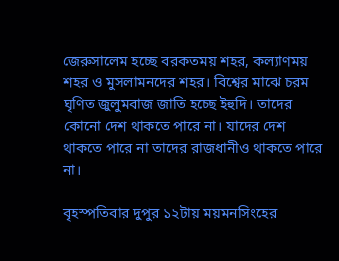জেরুসালেম হচ্ছে বরকতময় শহর, কল্যাণময় শহর ও মুসলামনদের শহর। বিশ্বের মাঝে চরম ঘৃণিত জুলুমবাজ জাতি হচ্ছে ইহুদি। তাদের কোনো দেশ থাকতে পারে না। যাদের দেশ থাকতে পারে না তাদের রাজধানীও থাকতে পারে না।

বৃহস্পতিবার দুপুর ১২টায় ময়মনসিংহের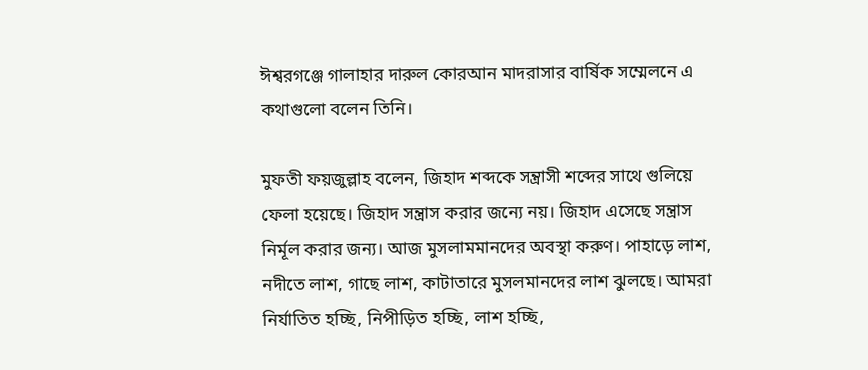ঈশ্বরগঞ্জে গালাহার দারুল কোরআন মাদরাসার বার্ষিক সম্মেলনে এ কথাগুলো বলেন তিনি।

মুফতী ফয়জুল্লাহ বলেন, জিহাদ শব্দকে সন্ত্রাসী শব্দের সাথে গুলিয়ে ফেলা হয়েছে। জিহাদ সন্ত্রাস করার জন্যে নয়। জিহাদ এসেছে সন্ত্রাস নির্মূল করার জন্য। আজ মুসলামমানদের অবস্থা করুণ। পাহাড়ে লাশ, নদীতে লাশ, গাছে লাশ, কাটাতারে মুসলমানদের লাশ ঝুলছে। আমরা নির্যাতিত হচ্ছি, নিপীড়িত হচ্ছি, লাশ হচ্ছি,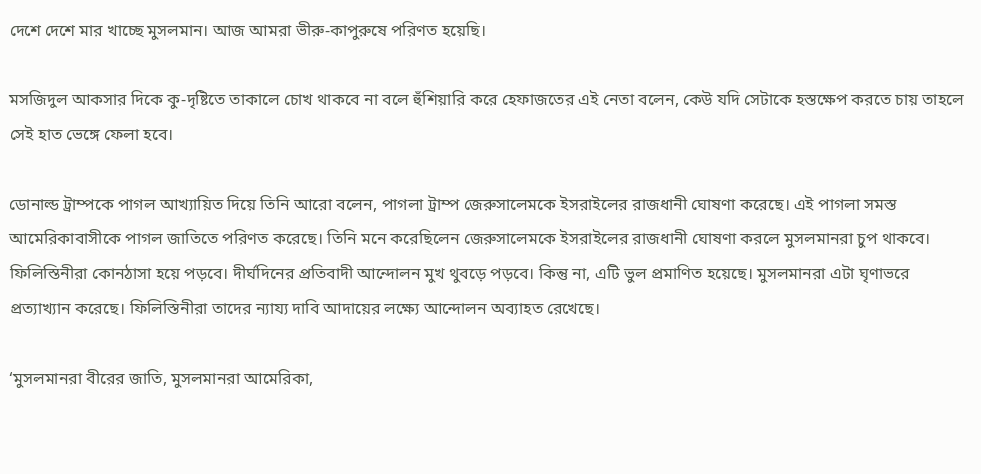দেশে দেশে মার খাচ্ছে মুসলমান। আজ আমরা ভীরু-কাপুরুষে পরিণত হয়েছি।

মসজিদুল আকসার দিকে কু-দৃষ্টিতে তাকালে চোখ থাকবে না বলে হুঁশিয়ারি করে হেফাজতের এই নেতা বলেন, কেউ যদি সেটাকে হস্তক্ষেপ করতে চায় তাহলে সেই হাত ভেঙ্গে ফেলা হবে।

ডোনাল্ড ট্রাম্পকে পাগল আখ্যায়িত দিয়ে তিনি আরো বলেন, পাগলা ট্রাম্প জেরুসালেমকে ইসরাইলের রাজধানী ঘোষণা করেছে। এই পাগলা সমস্ত আমেরিকাবাসীকে পাগল জাতিতে পরিণত করেছে। তিনি মনে করেছিলেন জেরুসালেমকে ইসরাইলের রাজধানী ঘোষণা করলে মুসলমানরা চুপ থাকবে। ফিলিস্তিনীরা কোনঠাসা হয়ে পড়বে। দীর্ঘদিনের প্রতিবাদী আন্দোলন মুখ থুবড়ে পড়বে। কিন্তু না, এটি ভুল প্রমাণিত হয়েছে। মুসলমানরা এটা ঘৃণাভরে প্রত্যাখ্যান করেছে। ফিলিস্তিনীরা তাদের ন্যায্য দাবি আদায়ের লক্ষ্যে আন্দোলন অব্যাহত রেখেছে।

‘মুসলমানরা বীরের জাতি, মুসলমানরা আমেরিকা,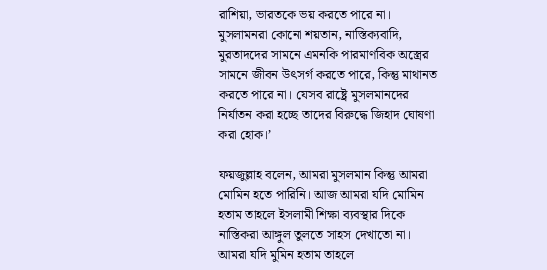রাশিয়া, ভারতকে ভয় করতে পারে না। মুসলামনরা কোনো শয়তান, নাস্তিক্যবাদি, মুরতাদদের সামনে এমনকি পারমাণবিক অস্ত্রের সামনে জীবন উৎসর্গ করতে পারে, কিন্তু মাথানত করতে পারে না। যেসব রাষ্ট্রে মুসলমানদের নির্যাতন করা হচ্ছে তাদের বিরুদ্ধে জিহাদ ঘোষণা করা হোক।’

ফয়জুল্লাহ বলেন, আমরা মুসলমান কিন্তু আমরা মোমিন হতে পারিনি। আজ আমরা যদি মোমিন হতাম তাহলে ইসলামী শিক্ষা ব্যবস্থার দিকে নাস্তিকরা আঙ্গুল তুলতে সাহস দেখাতো না। আমরা যদি মুমিন হতাম তাহলে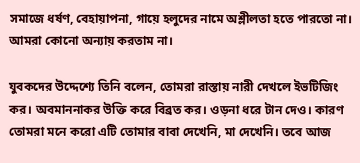সমাজে ধর্ষণ, বেহায়াপনা, গায়ে হলুদের নামে অশ্লীলতা হতে পারতো না। আমরা কোনো অন্যায় করতাম না।

যুবকদের উদ্দেশ্যে তিনি বলেন, তোমরা রাস্তায় নারী দেখলে ইভটিজিং কর। অবমাননাকর উক্তি করে বিব্রত কর। ওড়না ধরে টান দেও। কারণ তোমরা মনে করো এটি তোমার বাবা দেখেনি, মা দেখেনি। তবে আজ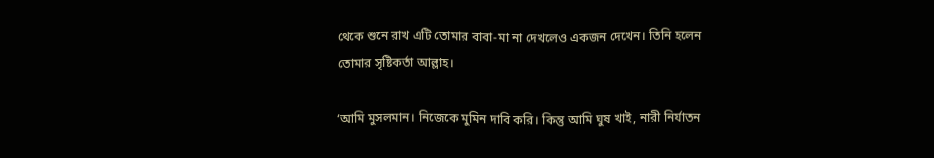থেকে শুনে রাখ এটি তোমার বাবা-মা না দেখলেও একজন দেখেন। তিনি হলেন তোমার সৃষ্টিকর্তা আল্লাহ।

‘আমি মুসলমান। নিজেকে মুমিন দাবি করি। কিন্তু আমি ঘুষ খাই, নারী নির্যাতন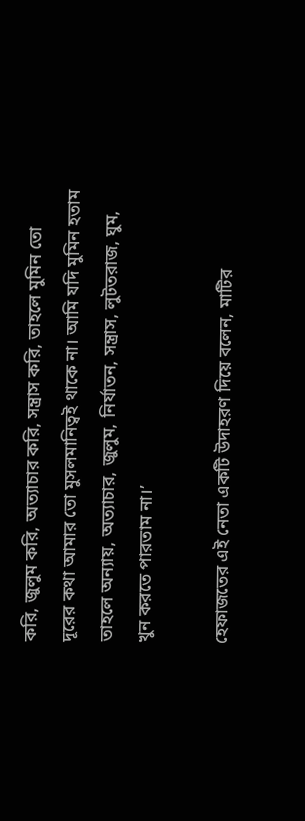করি, জুলুম করি, অত্যাচার করি, সন্ত্রাস করি, তাহলে মুমিন তো দূরের কথা আমার তো মুসলমানিত্বই থাকে না। আমি যদি মুমিন হতাম তাহলে অন্যায়, অত্যাচার, জুলুম, নির্যাতন, সন্ত্রাস, লুটতরাজ, ঘুম, খুন করতে পারতাম না।’

হেফাজতের এই নেতা একটি উদাহরণ দিয়ে বলেন, মাটির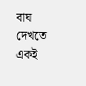বাঘ দেখতে একই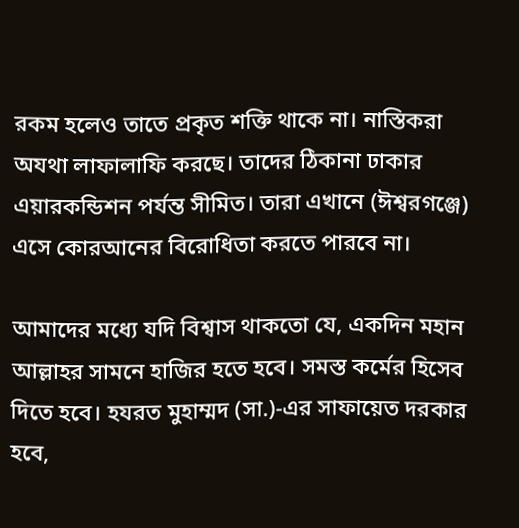রকম হলেও তাতে প্রকৃত শক্তি থাকে না। নাস্তিকরা অযথা লাফালাফি করছে। তাদের ঠিকানা ঢাকার এয়ারকন্ডিশন পর্যন্ত সীমিত। তারা এখানে (ঈশ্বরগঞ্জে) এসে কোরআনের বিরোধিতা করতে পারবে না।

আমাদের মধ্যে যদি বিশ্বাস থাকতো যে, একদিন মহান আল্লাহর সামনে হাজির হতে হবে। সমস্ত কর্মের হিসেব দিতে হবে। হযরত মুহাম্মদ (সা.)-এর সাফায়েত দরকার হবে,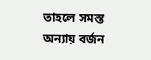তাহলে সমস্ত অন্যায় বর্জন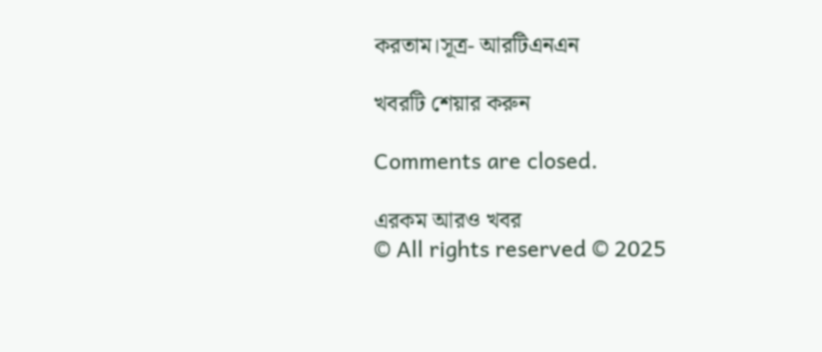করতাম।সূত্র- আরটিএনএন

খবরটি শেয়ার করুন

Comments are closed.

এরকম আরও খবর
© All rights reserved © 2025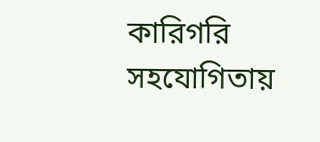কারিগরি সহযোগিতায়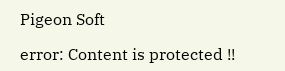Pigeon Soft

error: Content is protected !!